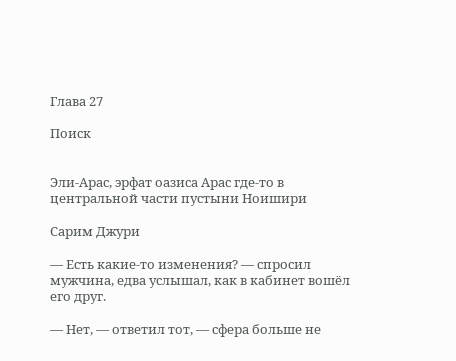Глава 27

Поиск


Эли-Арас, эрфат оазиса Арас где-то в центральной части пустыни Ноишири

Сарим Джури

— Есть какие-то изменения? — спросил мужчина, едва услышал, как в кабинет вошёл его друг.

— Нет, — ответил тот, — сфера больше не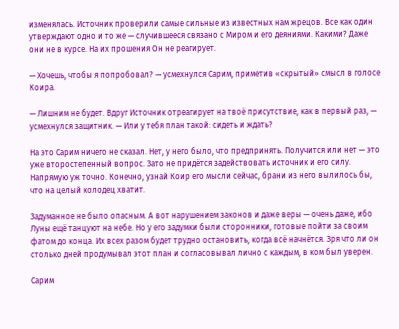изменялась. Источник проверили самые сильные из известных нам жрецов. Все как один утверждают одно и то же — случившееся связано с Миром и его деяниями. Какими? Даже они не в курсе. На их прошения Он не реагирует.

— Хочешь, чтобы я попробовал? — усмехнулся Сарим, приметив «скрытый» смысл в голосе Коира.

— Лишним не будет. Вдруг Источник отреагирует на твоё присутствие, как в первый раз, — усмехнулся защитник. — Или у тебя план такой: сидеть и ждать?

На это Сарим ничего не сказал. Нет, у него было, что предпринять. Получится или нет — это уже второстепенный вопрос. Зато не придётся задействовать источник и его силу. Напрямую уж точно. Конечно, узнай Коир его мысли сейчас, брани из него вылилось бы, что на целый колодец хватит.

Задуманное не было опасным. А вот нарушением законов и даже веры — очень даже, ибо Луны ещё танцуют на небе. Но у его задумки были сторонники, готовые пойти за своим фатом до конца. Их всех разом будет трудно остановить, когда всё начнётся. Зря что ли он столько дней продумывал этот план и согласовывал лично с каждым, в ком был уверен.

Сарим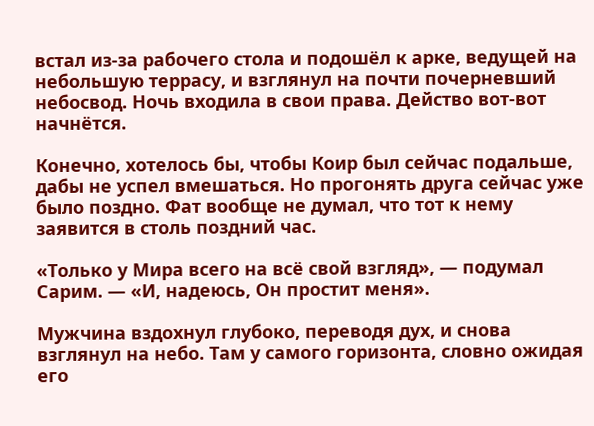встал из-за рабочего стола и подошёл к арке, ведущей на небольшую террасу, и взглянул на почти почерневший небосвод. Ночь входила в свои права. Действо вот-вот начнётся.

Конечно, хотелось бы, чтобы Коир был сейчас подальше, дабы не успел вмешаться. Но прогонять друга сейчас уже было поздно. Фат вообще не думал, что тот к нему заявится в столь поздний час.

«Только у Мира всего на всё свой взгляд», — подумал Сарим. — «И, надеюсь, Он простит меня».

Мужчина вздохнул глубоко, переводя дух, и снова взглянул на небо. Там у самого горизонта, словно ожидая его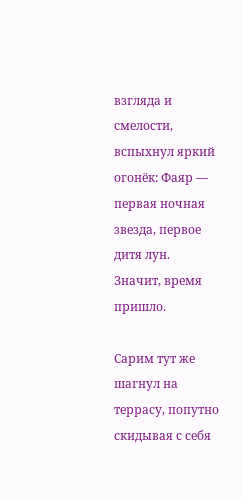взгляда и смелости, вспыхнул яркий огонёк: Фаяр — первая ночная звезда, первое дитя лун. Значит, время пришло.

Сарим тут же шагнул на террасу, попутно скидывая с себя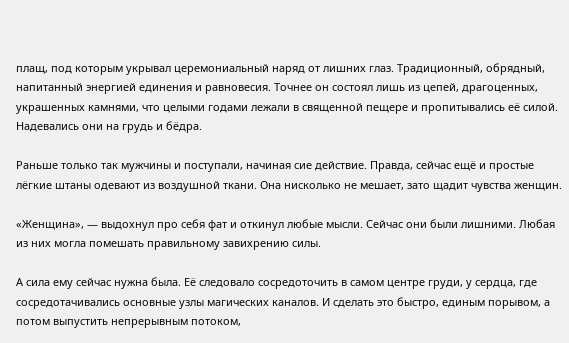плащ, под которым укрывал церемониальный наряд от лишних глаз. Традиционный, обрядный, напитанный энергией единения и равновесия. Точнее он состоял лишь из цепей, драгоценных, украшенных камнями, что целыми годами лежали в священной пещере и пропитывались её силой. Надевались они на грудь и бёдра.

Раньше только так мужчины и поступали, начиная сие действие. Правда, сейчас ещё и простые лёгкие штаны одевают из воздушной ткани. Она нисколько не мешает, зато щадит чувства женщин.

«Женщина», — выдохнул про себя фат и откинул любые мысли. Сейчас они были лишними. Любая из них могла помешать правильному завихрению силы.

А сила ему сейчас нужна была. Её следовало сосредоточить в самом центре груди, у сердца, где сосредотачивались основные узлы магических каналов. И сделать это быстро, единым порывом, а потом выпустить непрерывным потоком,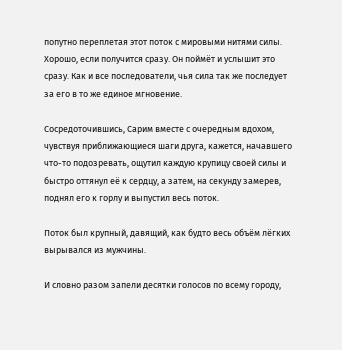попутно переплетая этот поток с мировыми нитями силы. Хорошо, если получится сразу. Он поймёт и услышит это сразу. Как и все последователи, чья сила так же последует за его в то же единое мгновение.

Сосредоточившись, Сарим вместе с очередным вдохом, чувствуя приближающиеся шаги друга, кажется, начавшего что-то подозревать, ощутил каждую крупицу своей силы и быстро оттянул её к сердцу, а затем, на секунду замерев, поднял его к горлу и выпустил весь поток.

Поток был крупный, давящий, как будто весь объём лёгких вырывался из мужчины.

И словно разом запели десятки голосов по всему городу,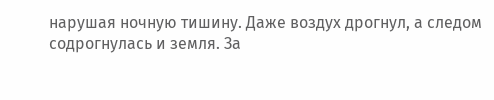нарушая ночную тишину. Даже воздух дрогнул, а следом содрогнулась и земля. За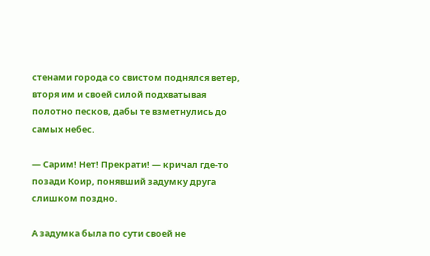стенами города со свистом поднялся ветер, вторя им и своей силой подхватывая полотно песков, дабы те взметнулись до самых небес.

— Сарим! Нет! Прекрати! — кричал где-то позади Коир, понявший задумку друга слишком поздно.

А задумка была по сути своей не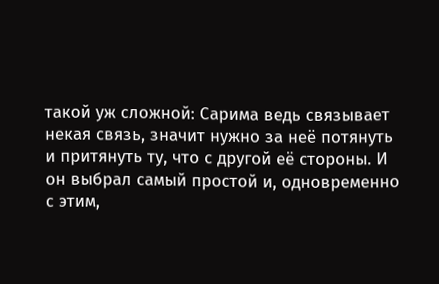такой уж сложной: Сарима ведь связывает некая связь, значит нужно за неё потянуть и притянуть ту, что с другой её стороны. И он выбрал самый простой и, одновременно с этим,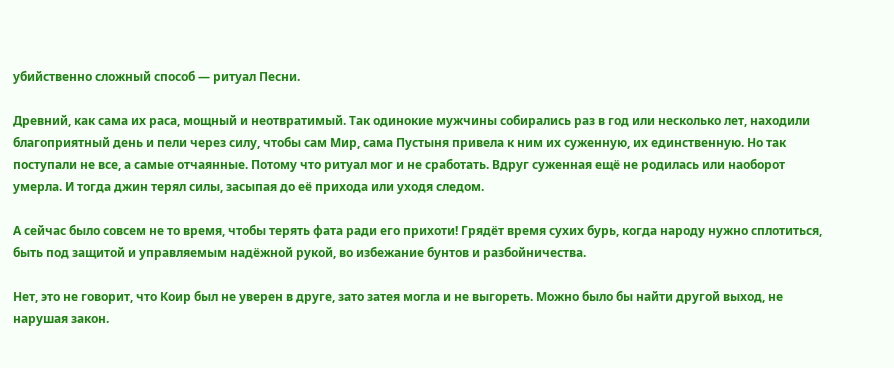убийственно сложный способ — ритуал Песни.

Древний, как сама их раса, мощный и неотвратимый. Так одинокие мужчины собирались раз в год или несколько лет, находили благоприятный день и пели через силу, чтобы сам Мир, сама Пустыня привела к ним их суженную, их единственную. Но так поступали не все, а самые отчаянные. Потому что ритуал мог и не сработать. Вдруг суженная ещё не родилась или наоборот умерла. И тогда джин терял силы, засыпая до её прихода или уходя следом.

А сейчас было совсем не то время, чтобы терять фата ради его прихоти! Грядёт время сухих бурь, когда народу нужно сплотиться, быть под защитой и управляемым надёжной рукой, во избежание бунтов и разбойничества.

Нет, это не говорит, что Коир был не уверен в друге, зато затея могла и не выгореть. Можно было бы найти другой выход, не нарушая закон.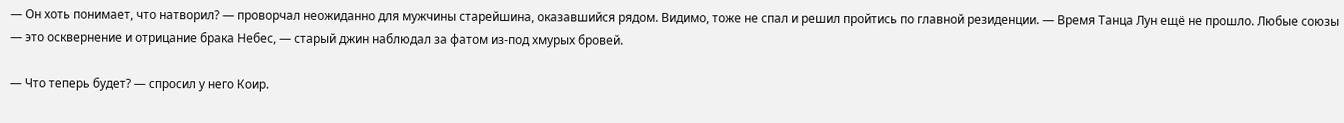— Он хоть понимает, что натворил? — проворчал неожиданно для мужчины старейшина, оказавшийся рядом. Видимо, тоже не спал и решил пройтись по главной резиденции. — Время Танца Лун ещё не прошло. Любые союзы — это осквернение и отрицание брака Небес, — старый джин наблюдал за фатом из-под хмурых бровей.

— Что теперь будет? — спросил у него Коир.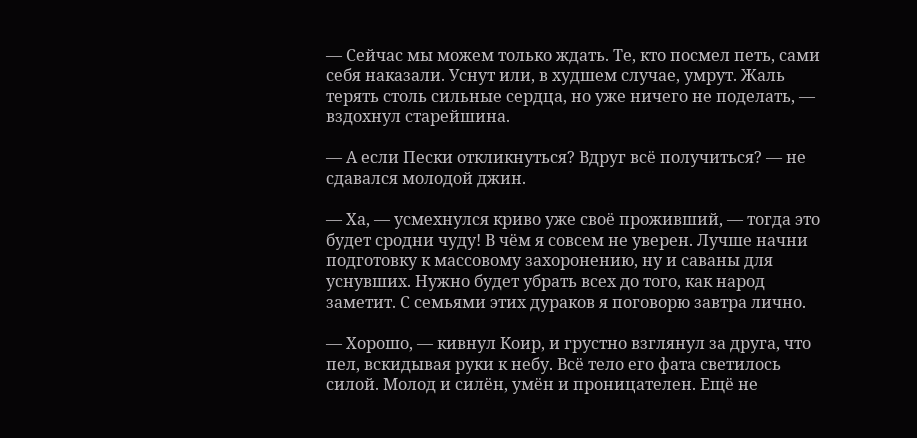— Сейчас мы можем только ждать. Те, кто посмел петь, сами себя наказали. Уснут или, в худшем случае, умрут. Жаль терять столь сильные сердца, но уже ничего не поделать, — вздохнул старейшина.

— А если Пески откликнуться? Вдруг всё получиться? — не сдавался молодой джин.

— Ха, — усмехнулся криво уже своё проживший, — тогда это будет сродни чуду! В чём я совсем не уверен. Лучше начни подготовку к массовому захоронению, ну и саваны для уснувших. Нужно будет убрать всех до того, как народ заметит. С семьями этих дураков я поговорю завтра лично.

— Хорошо, — кивнул Коир, и грустно взглянул за друга, что пел, вскидывая руки к небу. Всё тело его фата светилось силой. Молод и силён, умён и проницателен. Ещё не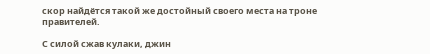скор найдётся такой же достойный своего места на троне правителей.

С силой сжав кулаки, джин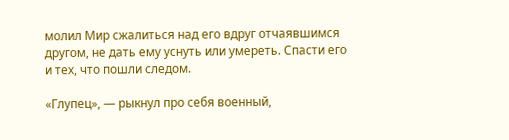молил Мир сжалиться над его вдруг отчаявшимся другом, не дать ему уснуть или умереть. Спасти его и тех, что пошли следом.

«Глупец», — рыкнул про себя военный,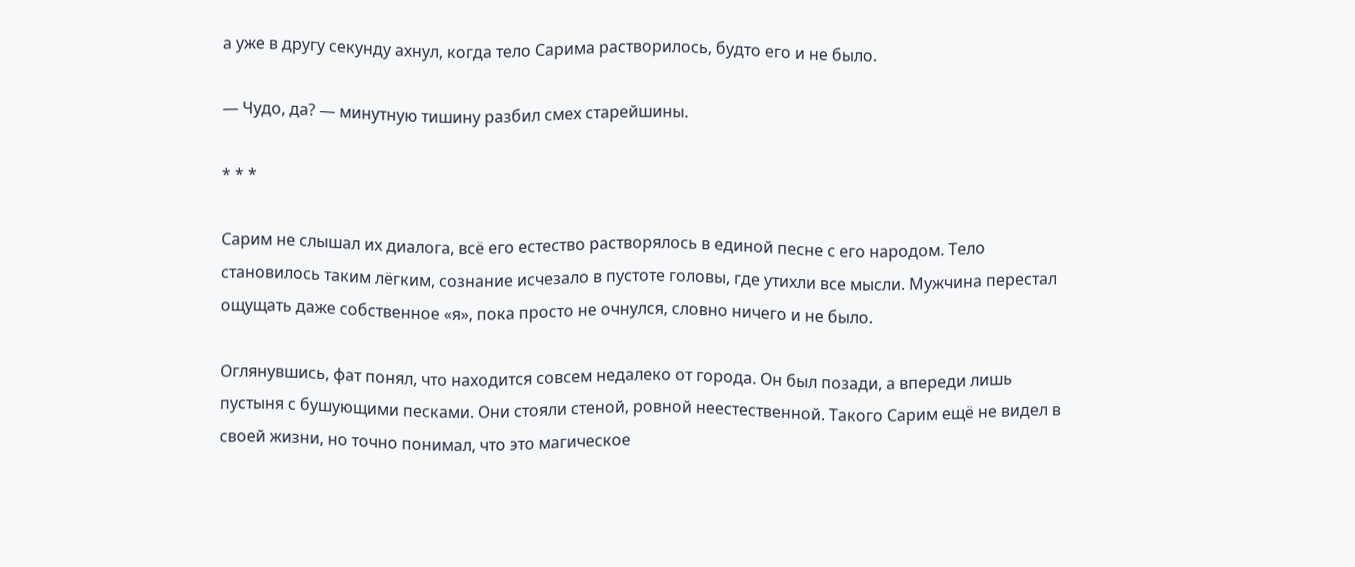а уже в другу секунду ахнул, когда тело Сарима растворилось, будто его и не было.

— Чудо, да? — минутную тишину разбил смех старейшины.

* * *

Сарим не слышал их диалога, всё его естество растворялось в единой песне с его народом. Тело становилось таким лёгким, сознание исчезало в пустоте головы, где утихли все мысли. Мужчина перестал ощущать даже собственное «я», пока просто не очнулся, словно ничего и не было.

Оглянувшись, фат понял, что находится совсем недалеко от города. Он был позади, а впереди лишь пустыня с бушующими песками. Они стояли стеной, ровной неестественной. Такого Сарим ещё не видел в своей жизни, но точно понимал, что это магическое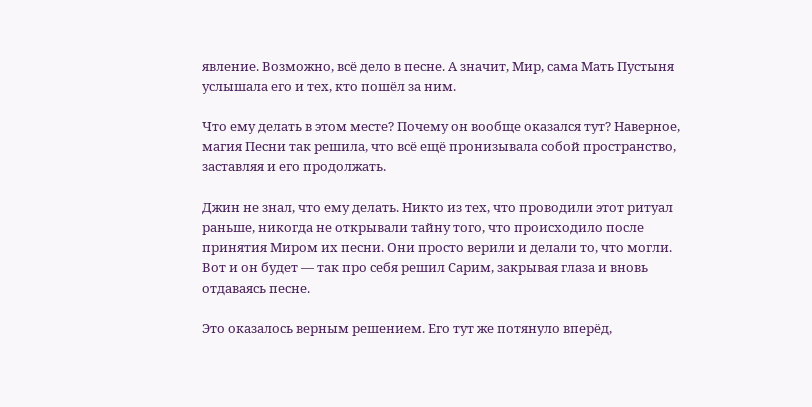явление. Возможно, всё дело в песне. А значит, Мир, сама Мать Пустыня услышала его и тех, кто пошёл за ним.

Что ему делать в этом месте? Почему он вообще оказался тут? Наверное, магия Песни так решила, что всё ещё пронизывала собой пространство, заставляя и его продолжать.

Джин не знал, что ему делать. Никто из тех, что проводили этот ритуал раньше, никогда не открывали тайну того, что происходило после принятия Миром их песни. Они просто верили и делали то, что могли. Вот и он будет — так про себя решил Сарим, закрывая глаза и вновь отдаваясь песне.

Это оказалось верным решением. Его тут же потянуло вперёд,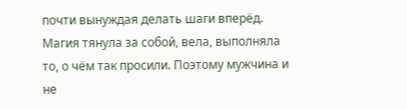почти вынуждая делать шаги вперёд. Магия тянула за собой, вела, выполняла то, о чём так просили. Поэтому мужчина и не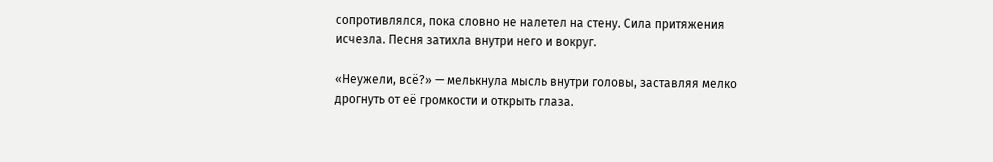сопротивлялся, пока словно не налетел на стену. Сила притяжения исчезла. Песня затихла внутри него и вокруг.

«Неужели, всё?» — мелькнула мысль внутри головы, заставляя мелко дрогнуть от её громкости и открыть глаза.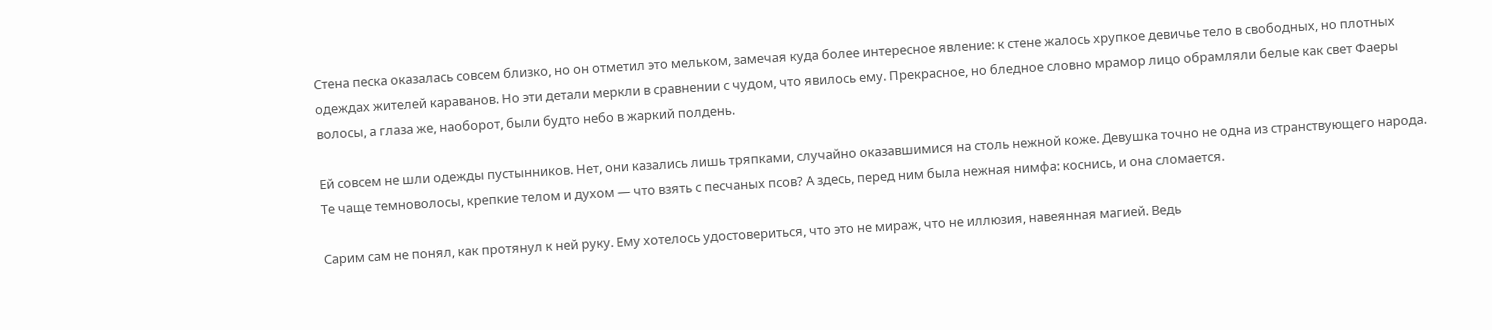Стена песка оказалась совсем близко, но он отметил это мельком, замечая куда более интересное явление: к стене жалось хрупкое девичье тело в свободных, но плотных одеждах жителей караванов. Но эти детали меркли в сравнении с чудом, что явилось ему. Прекрасное, но бледное словно мрамор лицо обрамляли белые как свет Фаеры волосы, а глаза же, наоборот, были будто небо в жаркий полдень.

Ей совсем не шли одежды пустынников. Нет, они казались лишь тряпками, случайно оказавшимися на столь нежной коже. Девушка точно не одна из странствующего народа. Те чаще темноволосы, крепкие телом и духом — что взять с песчаных псов? А здесь, перед ним была нежная нимфа: коснись, и она сломается.

Сарим сам не понял, как протянул к ней руку. Ему хотелось удостовериться, что это не мираж, что не иллюзия, навеянная магией. Ведь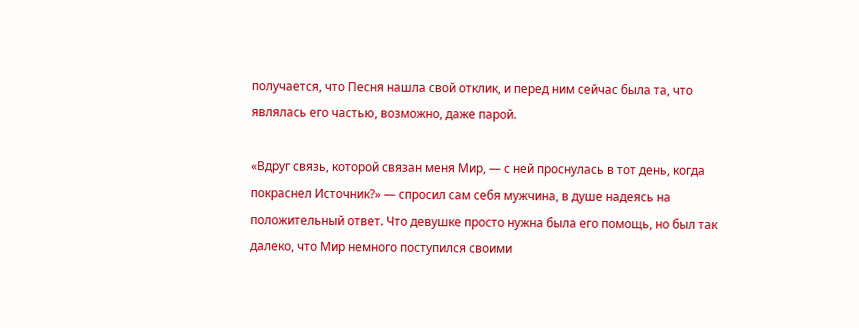получается, что Песня нашла свой отклик, и перед ним сейчас была та, что являлась его частью, возможно, даже парой.

«Вдруг связь, которой связан меня Мир, — с ней проснулась в тот день, когда покраснел Источник?» — спросил сам себя мужчина, в душе надеясь на положительный ответ. Что девушке просто нужна была его помощь, но был так далеко, что Мир немного поступился своими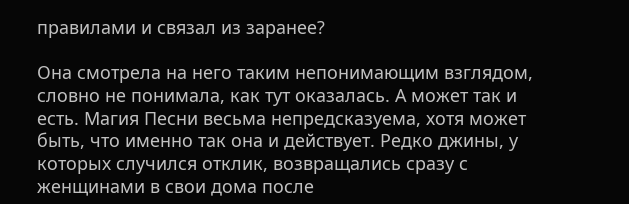правилами и связал из заранее?

Она смотрела на него таким непонимающим взглядом, словно не понимала, как тут оказалась. А может так и есть. Магия Песни весьма непредсказуема, хотя может быть, что именно так она и действует. Редко джины, у которых случился отклик, возвращались сразу с женщинами в свои дома после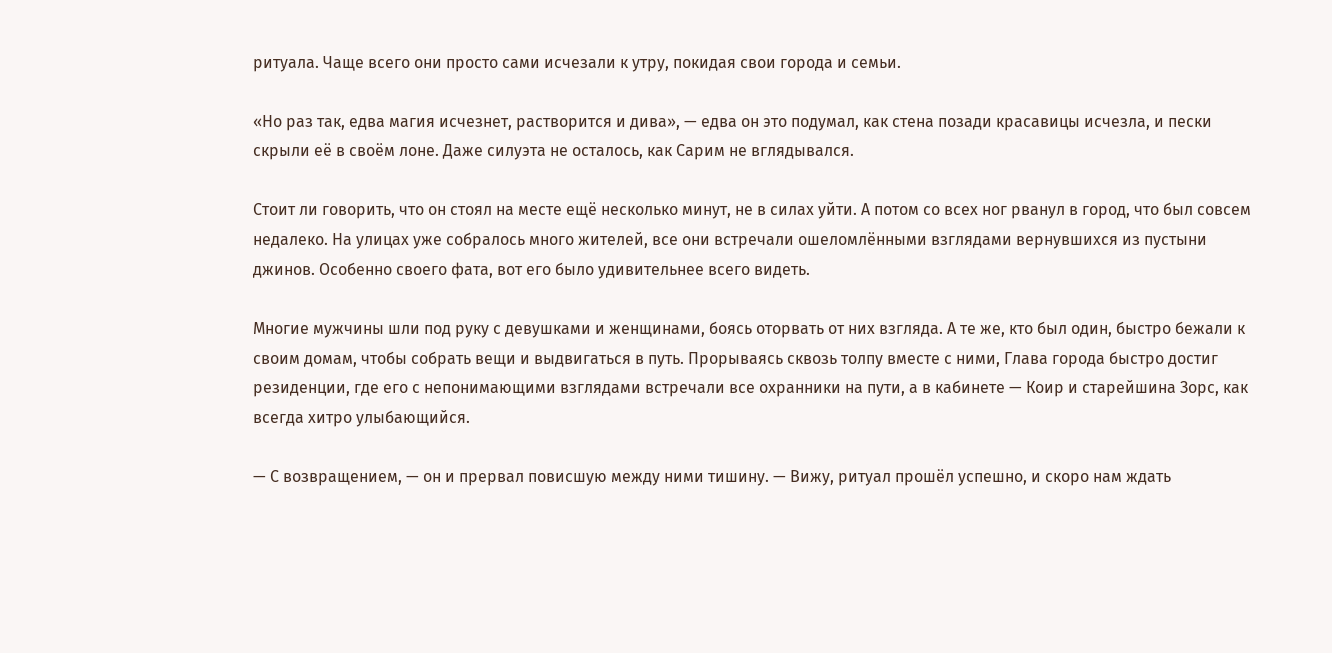ритуала. Чаще всего они просто сами исчезали к утру, покидая свои города и семьи.

«Но раз так, едва магия исчезнет, растворится и дива», — едва он это подумал, как стена позади красавицы исчезла, и пески скрыли её в своём лоне. Даже силуэта не осталось, как Сарим не вглядывался.

Стоит ли говорить, что он стоял на месте ещё несколько минут, не в силах уйти. А потом со всех ног рванул в город, что был совсем недалеко. На улицах уже собралось много жителей, все они встречали ошеломлёнными взглядами вернувшихся из пустыни джинов. Особенно своего фата, вот его было удивительнее всего видеть.

Многие мужчины шли под руку с девушками и женщинами, боясь оторвать от них взгляда. А те же, кто был один, быстро бежали к своим домам, чтобы собрать вещи и выдвигаться в путь. Прорываясь сквозь толпу вместе с ними, Глава города быстро достиг резиденции, где его с непонимающими взглядами встречали все охранники на пути, а в кабинете — Коир и старейшина Зорс, как всегда хитро улыбающийся.

— С возвращением, — он и прервал повисшую между ними тишину. — Вижу, ритуал прошёл успешно, и скоро нам ждать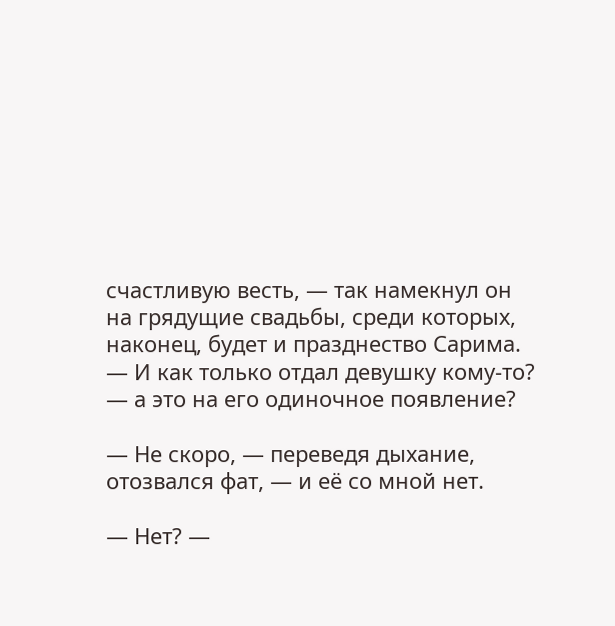счастливую весть, — так намекнул он на грядущие свадьбы, среди которых, наконец, будет и празднество Сарима. — И как только отдал девушку кому-то? — а это на его одиночное появление?

— Не скоро, — переведя дыхание, отозвался фат, — и её со мной нет.

— Нет? —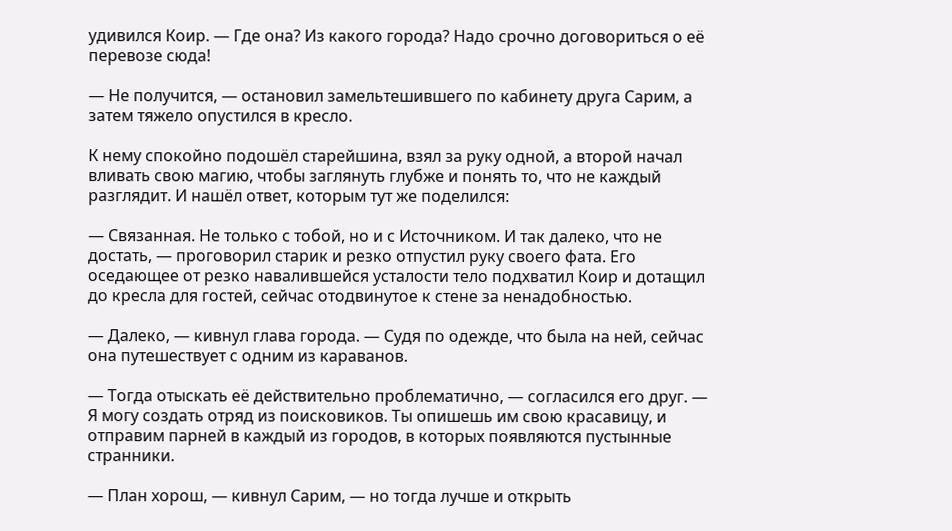удивился Коир. — Где она? Из какого города? Надо срочно договориться о её перевозе сюда!

— Не получится, — остановил замельтешившего по кабинету друга Сарим, а затем тяжело опустился в кресло.

К нему спокойно подошёл старейшина, взял за руку одной, а второй начал вливать свою магию, чтобы заглянуть глубже и понять то, что не каждый разглядит. И нашёл ответ, которым тут же поделился:

— Связанная. Не только с тобой, но и с Источником. И так далеко, что не достать, — проговорил старик и резко отпустил руку своего фата. Его оседающее от резко навалившейся усталости тело подхватил Коир и дотащил до кресла для гостей, сейчас отодвинутое к стене за ненадобностью.

— Далеко, — кивнул глава города. — Судя по одежде, что была на ней, сейчас она путешествует с одним из караванов.

— Тогда отыскать её действительно проблематично, — согласился его друг. — Я могу создать отряд из поисковиков. Ты опишешь им свою красавицу, и отправим парней в каждый из городов, в которых появляются пустынные странники.

— План хорош, — кивнул Сарим, — но тогда лучше и открыть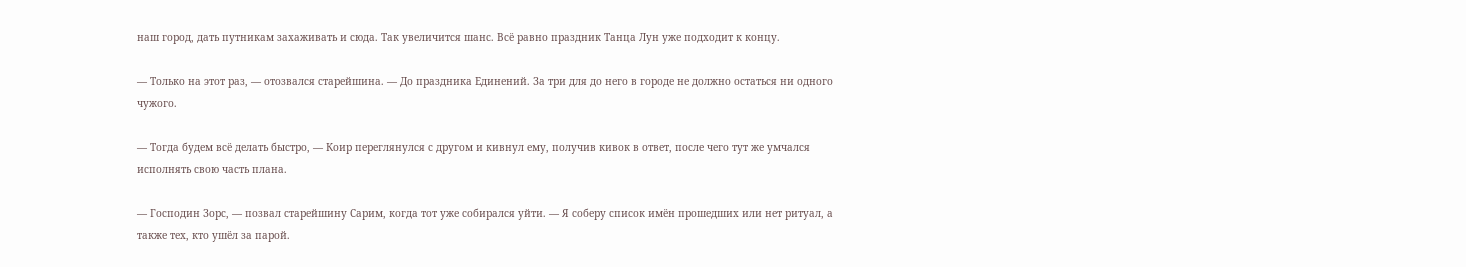наш город, дать путникам захаживать и сюда. Так увеличится шанс. Всё равно праздник Танца Лун уже подходит к концу.

— Только на этот раз, — отозвался старейшина. — До праздника Единений. За три для до него в городе не должно остаться ни одного чужого.

— Тогда будем всё делать быстро, — Коир переглянулся с другом и кивнул ему, получив кивок в ответ, после чего тут же умчался исполнять свою часть плана.

— Господин Зорс, — позвал старейшину Сарим, когда тот уже собирался уйти. — Я соберу список имён прошедших или нет ритуал, а также тех, кто ушёл за парой.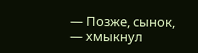— Позже, сынок, — хмыкнул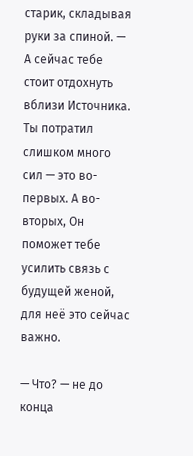старик, складывая руки за спиной. — А сейчас тебе стоит отдохнуть вблизи Источника. Ты потратил слишком много сил — это во-первых. А во-вторых, Он поможет тебе усилить связь с будущей женой, для неё это сейчас важно.

— Что? — не до конца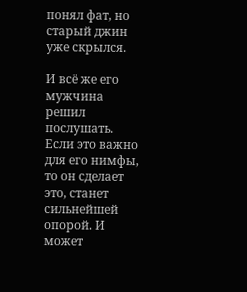понял фат, но старый джин уже скрылся.

И всё же его мужчина решил послушать. Если это важно для его нимфы, то он сделает это, станет сильнейшей опорой. И может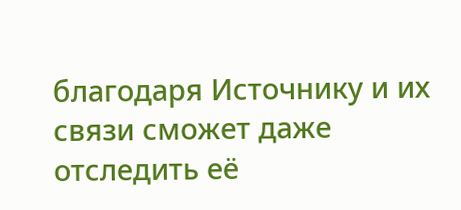благодаря Источнику и их связи сможет даже отследить её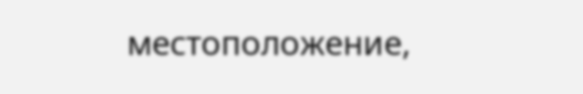местоположение,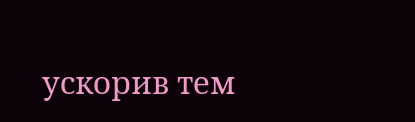ускорив тем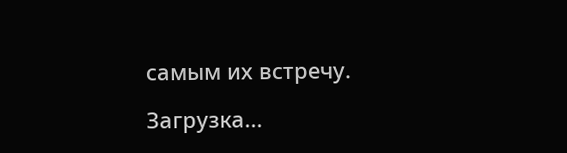самым их встречу.

Загрузка...